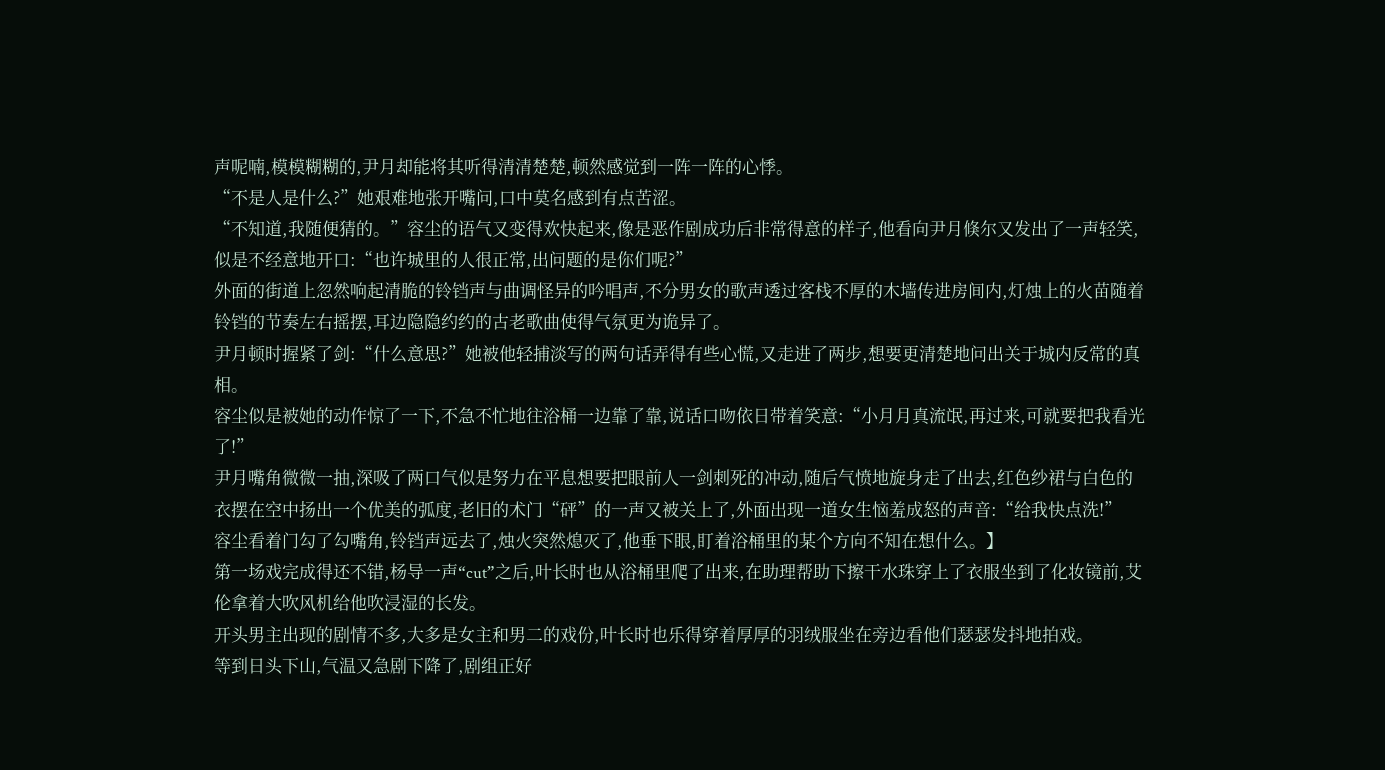声呢喃,模模糊糊的,尹月却能将其听得清清楚楚,顿然感觉到一阵一阵的心悸。
“不是人是什么?”她艰难地张开嘴问,口中莫名感到有点苦涩。
“不知道,我随便猜的。”容尘的语气又变得欢快起来,像是恶作剧成功后非常得意的样子,他看向尹月倏尔又发出了一声轻笑,似是不经意地开口:“也许城里的人很正常,出问题的是你们呢?”
外面的街道上忽然响起清脆的铃铛声与曲调怪异的吟唱声,不分男女的歌声透过客栈不厚的木墙传进房间内,灯烛上的火苗随着铃铛的节奏左右摇摆,耳边隐隐约约的古老歌曲使得气氛更为诡异了。
尹月顿时握紧了剑:“什么意思?”她被他轻捕淡写的两句话弄得有些心慌,又走进了两步,想要更清楚地问出关于城内反常的真相。
容尘似是被她的动作惊了一下,不急不忙地往浴桶一边靠了靠,说话口吻依日带着笑意:“小月月真流氓,再过来,可就要把我看光了!”
尹月嘴角微微一抽,深吸了两口气似是努力在平息想要把眼前人一剑刺死的冲动,随后气愤地旋身走了出去,红色纱裙与白色的衣摆在空中扬出一个优美的弧度,老旧的术门“砰”的一声又被关上了,外面出现一道女生恼羞成怒的声音:“给我快点洗!”
容尘看着门勾了勾嘴角,铃铛声远去了,烛火突然熄灭了,他垂下眼,盯着浴桶里的某个方向不知在想什么。】
第一场戏完成得还不错,杨导一声“cut”之后,叶长时也从浴桶里爬了出来,在助理帮助下擦干水珠穿上了衣服坐到了化妆镜前,艾伦拿着大吹风机给他吹浸湿的长发。
开头男主出现的剧情不多,大多是女主和男二的戏份,叶长时也乐得穿着厚厚的羽绒服坐在旁边看他们瑟瑟发抖地拍戏。
等到日头下山,气温又急剧下降了,剧组正好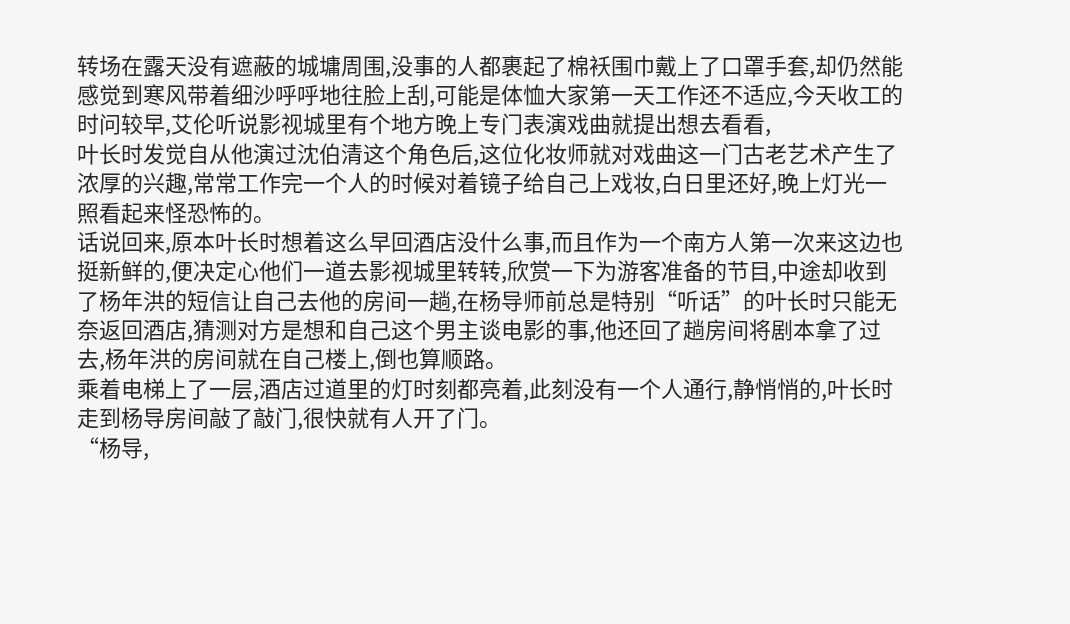转场在露天没有遮蔽的城墉周围,没事的人都裹起了棉袄围巾戴上了口罩手套,却仍然能感觉到寒风带着细沙呼呼地往脸上刮,可能是体恤大家第一天工作还不适应,今天收工的时问较早,艾伦听说影视城里有个地方晚上专门表演戏曲就提出想去看看,
叶长时发觉自从他演过沈伯清这个角色后,这位化妆师就对戏曲这一门古老艺术产生了浓厚的兴趣,常常工作完一个人的时候对着镜子给自己上戏妆,白日里还好,晚上灯光一照看起来怪恐怖的。
话说回来,原本叶长时想着这么早回酒店没什么事,而且作为一个南方人第一次来这边也挺新鲜的,便决定心他们一道去影视城里转转,欣赏一下为游客准备的节目,中途却收到了杨年洪的短信让自己去他的房间一趟,在杨导师前总是特别“听话”的叶长时只能无奈返回酒店,猜测对方是想和自己这个男主谈电影的事,他还回了趟房间将剧本拿了过去,杨年洪的房间就在自己楼上,倒也算顺路。
乘着电梯上了一层,酒店过道里的灯时刻都亮着,此刻没有一个人通行,静悄悄的,叶长时走到杨导房间敲了敲门,很快就有人开了门。
“杨导,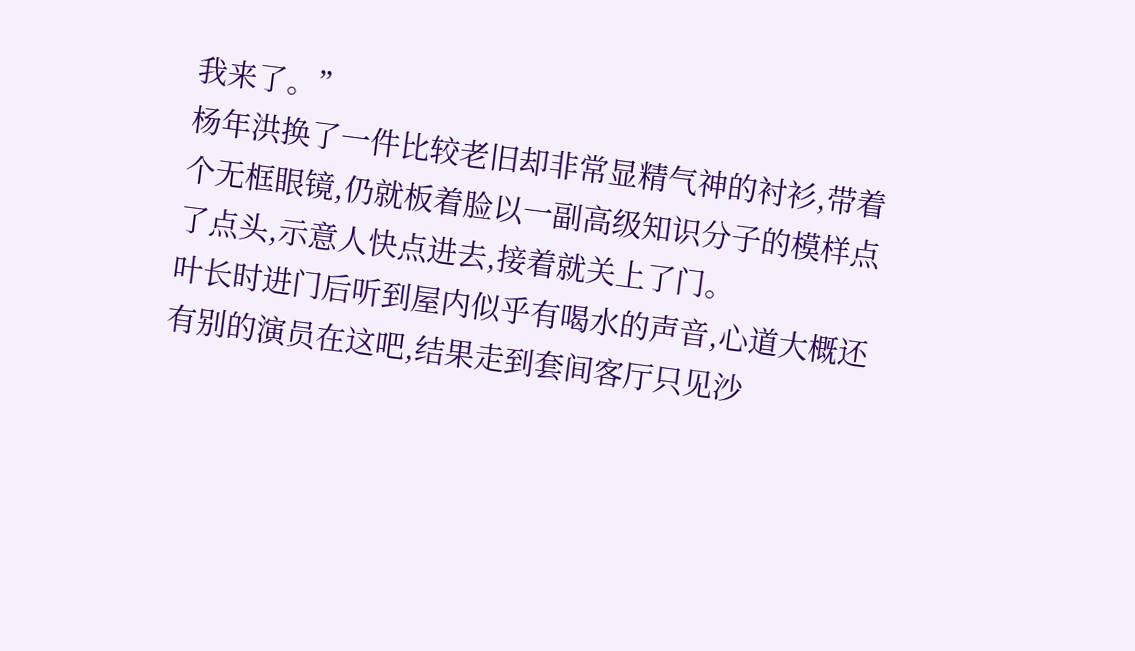我来了。”
杨年洪换了一件比较老旧却非常显精气神的衬衫,带着个无框眼镜,仍就板着脸以一副高级知识分子的模样点了点头,示意人快点进去,接着就关上了门。
叶长时进门后听到屋内似乎有喝水的声音,心道大概还有别的演员在这吧,结果走到套间客厅只见沙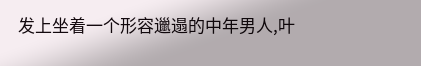发上坐着一个形容邋遢的中年男人,叶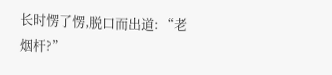长时愣了愣,脱口而出道: “老烟杆?”